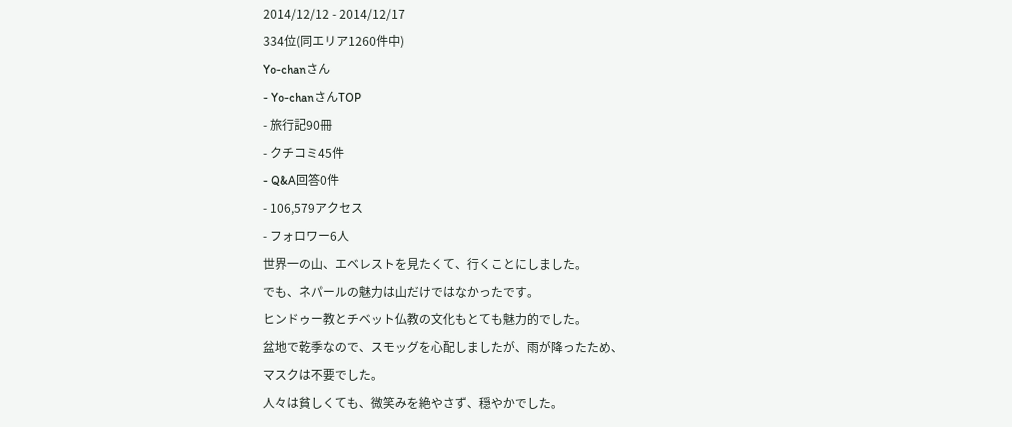2014/12/12 - 2014/12/17
334位(同エリア1260件中)
Yo-chanさん
- Yo-chanさんTOP
- 旅行記90冊
- クチコミ45件
- Q&A回答0件
- 106,579アクセス
- フォロワー6人
世界一の山、エベレストを見たくて、行くことにしました。
でも、ネパールの魅力は山だけではなかったです。
ヒンドゥー教とチベット仏教の文化もとても魅力的でした。
盆地で乾季なので、スモッグを心配しましたが、雨が降ったため、
マスクは不要でした。
人々は貧しくても、微笑みを絶やさず、穏やかでした。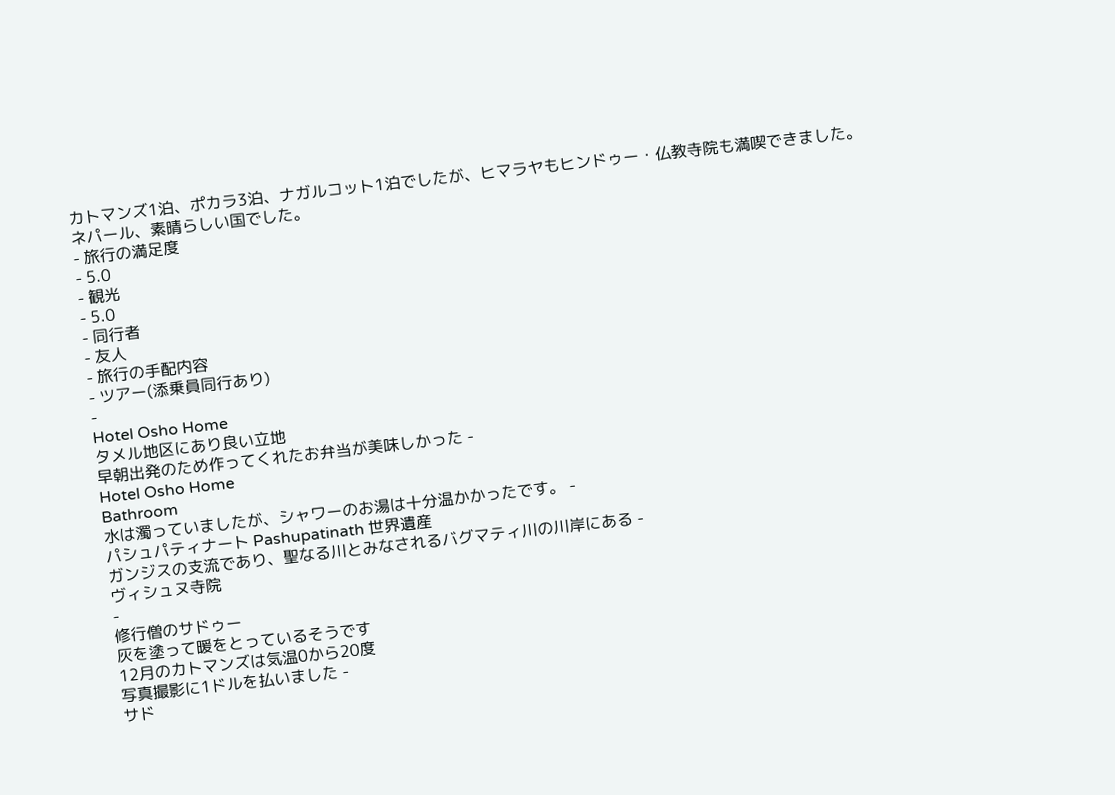カトマンズ1泊、ポカラ3泊、ナガルコット1泊でしたが、ヒマラヤもヒンドゥー・仏教寺院も満喫できました。
ネパール、素晴らしい国でした。
- 旅行の満足度
- 5.0
- 観光
- 5.0
- 同行者
- 友人
- 旅行の手配内容
- ツアー(添乗員同行あり)
-
Hotel Osho Home
タメル地区にあり良い立地
早朝出発のため作ってくれたお弁当が美味しかった -
Hotel Osho Home
Bathroom
水は濁っていましたが、シャワーのお湯は十分温かかったです。 -
パシュパティナート Pashupatinath 世界遺産
ガンジスの支流であり、聖なる川とみなされるバグマティ川の川岸にある -
ヴィシュヌ寺院
-
修行僧のサドゥー
灰を塗って暖をとっているそうです
12月のカトマンズは気温0から20度
写真撮影に1ドルを払いました -
サド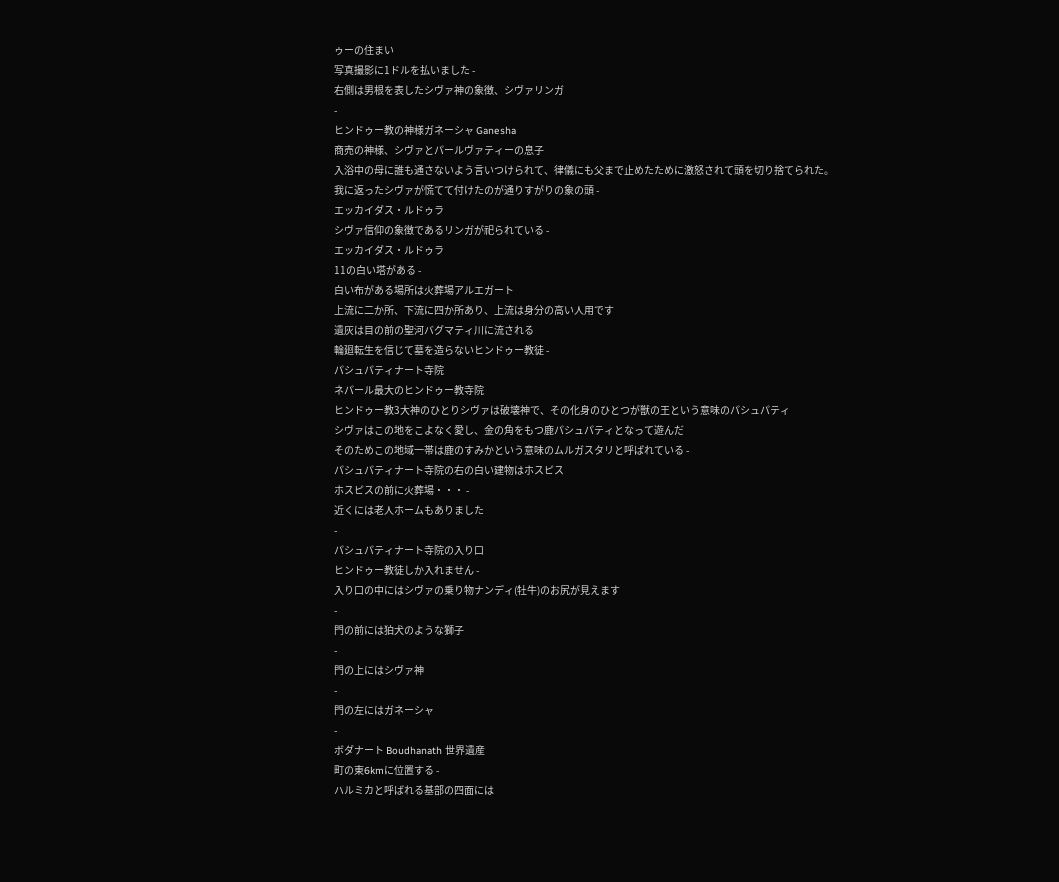ゥーの住まい
写真撮影に1ドルを払いました -
右側は男根を表したシヴァ神の象徴、シヴァリンガ
-
ヒンドゥー教の神様ガネーシャ Ganesha
商売の神様、シヴァとパールヴァティーの息子
入浴中の母に誰も通さないよう言いつけられて、律儀にも父まで止めたために激怒されて頭を切り捨てられた。
我に返ったシヴァが慌てて付けたのが通りすがりの象の頭 -
エッカイダス・ルドゥラ
シヴァ信仰の象徴であるリンガが祀られている -
エッカイダス・ルドゥラ
11の白い塔がある -
白い布がある場所は火葬場アルエガート
上流に二か所、下流に四か所あり、上流は身分の高い人用です
遺灰は目の前の聖河バグマティ川に流される
輪廻転生を信じて墓を造らないヒンドゥー教徒 -
パシュパティナート寺院
ネパール最大のヒンドゥー教寺院
ヒンドゥー教3大神のひとりシヴァは破壊神で、その化身のひとつが獣の王という意味のパシュパティ
シヴァはこの地をこよなく愛し、金の角をもつ鹿パシュパティとなって遊んだ
そのためこの地域一帯は鹿のすみかという意味のムルガスタリと呼ばれている -
パシュパティナート寺院の右の白い建物はホスピス
ホスピスの前に火葬場・・・ -
近くには老人ホームもありました
-
パシュパティナート寺院の入り口
ヒンドゥー教徒しか入れません -
入り口の中にはシヴァの乗り物ナンディ(牡牛)のお尻が見えます
-
門の前には狛犬のような獅子
-
門の上にはシヴァ神
-
門の左にはガネーシャ
-
ボダナート Boudhanath 世界遺産
町の東6kmに位置する -
ハルミカと呼ばれる基部の四面には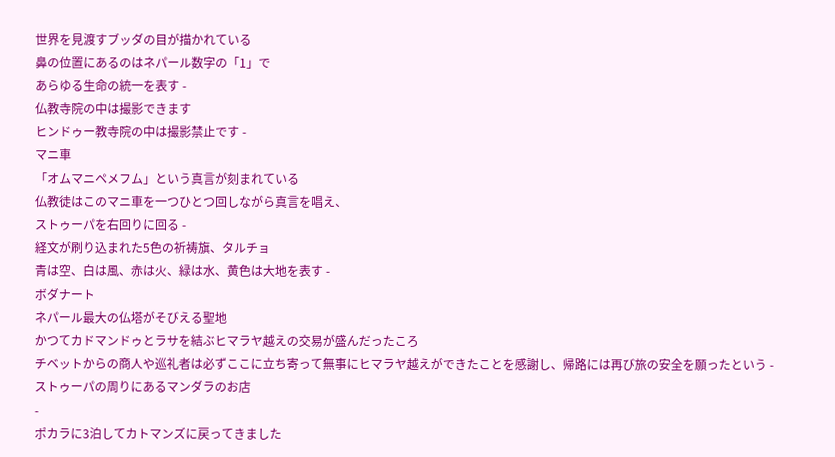世界を見渡すブッダの目が描かれている
鼻の位置にあるのはネパール数字の「1」で
あらゆる生命の統一を表す -
仏教寺院の中は撮影できます
ヒンドゥー教寺院の中は撮影禁止です -
マニ車
「オムマニペメフム」という真言が刻まれている
仏教徒はこのマニ車を一つひとつ回しながら真言を唱え、
ストゥーパを右回りに回る -
経文が刷り込まれた5色の祈祷旗、タルチョ
青は空、白は風、赤は火、緑は水、黄色は大地を表す -
ボダナート
ネパール最大の仏塔がそびえる聖地
かつてカドマンドゥとラサを結ぶヒマラヤ越えの交易が盛んだったころ
チベットからの商人や巡礼者は必ずここに立ち寄って無事にヒマラヤ越えができたことを感謝し、帰路には再び旅の安全を願ったという -
ストゥーパの周りにあるマンダラのお店
-
ポカラに3泊してカトマンズに戻ってきました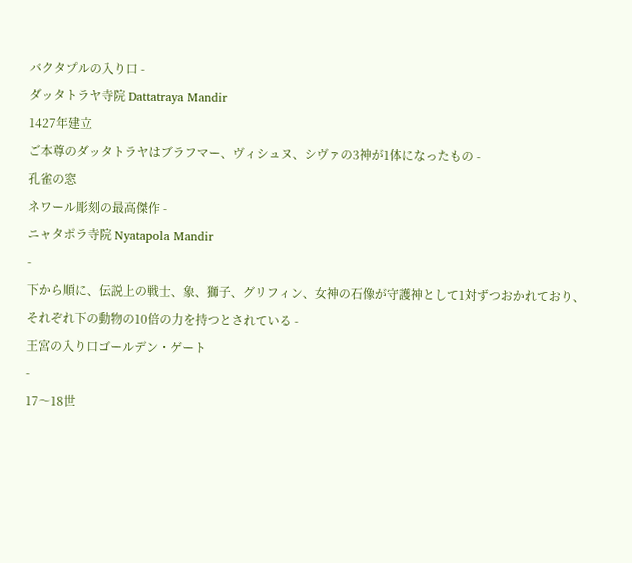バクタプルの入り口 -
ダッタトラヤ寺院 Dattatraya Mandir
1427年建立
ご本尊のダッタトラヤはブラフマー、ヴィシュヌ、シヴァの3神が1体になったもの -
孔雀の窓
ネワール彫刻の最高傑作 -
ニャタポラ寺院 Nyatapola Mandir
-
下から順に、伝説上の戦士、象、獅子、グリフィン、女神の石像が守護神として1対ずつおかれており、
それぞれ下の動物の10倍の力を持つとされている -
王宮の入り口ゴールデン・ゲート
-
17〜18世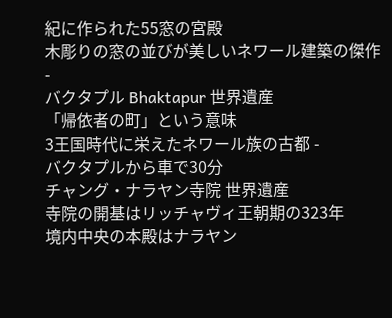紀に作られた55窓の宮殿
木彫りの窓の並びが美しいネワール建築の傑作 -
バクタプル Bhaktapur 世界遺産
「帰依者の町」という意味
3王国時代に栄えたネワール族の古都 -
バクタプルから車で30分
チャング・ナラヤン寺院 世界遺産
寺院の開基はリッチャヴィ王朝期の323年
境内中央の本殿はナラヤン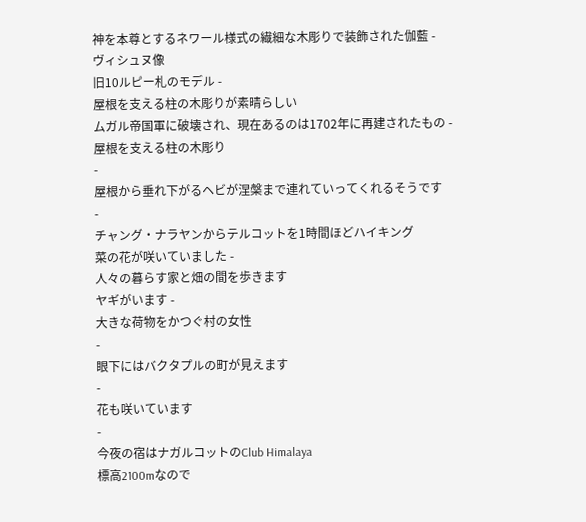神を本尊とするネワール様式の繊細な木彫りで装飾された伽藍 -
ヴィシュヌ像
旧10ルピー札のモデル -
屋根を支える柱の木彫りが素晴らしい
ムガル帝国軍に破壊され、現在あるのは1702年に再建されたもの -
屋根を支える柱の木彫り
-
屋根から垂れ下がるヘビが涅槃まで連れていってくれるそうです
-
チャング・ナラヤンからテルコットを1時間ほどハイキング
菜の花が咲いていました -
人々の暮らす家と畑の間を歩きます
ヤギがいます -
大きな荷物をかつぐ村の女性
-
眼下にはバクタプルの町が見えます
-
花も咲いています
-
今夜の宿はナガルコットのClub Himalaya
標高2100mなので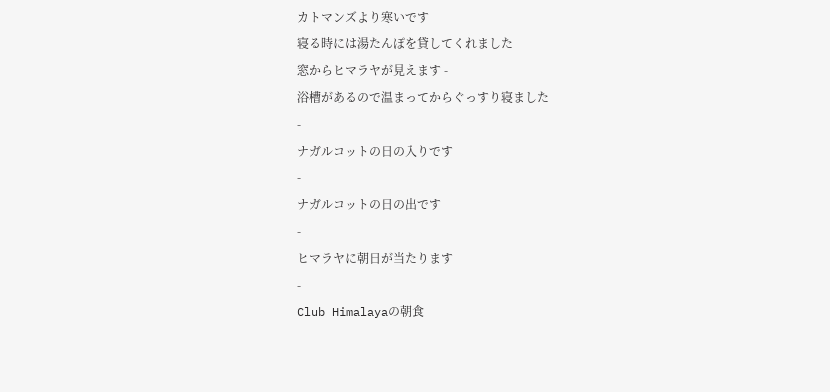カトマンズより寒いです
寝る時には湯たんぽを貸してくれました
窓からヒマラヤが見えます -
浴槽があるので温まってからぐっすり寝ました
-
ナガルコットの日の入りです
-
ナガルコットの日の出です
-
ヒマラヤに朝日が当たります
-
Club Himalayaの朝食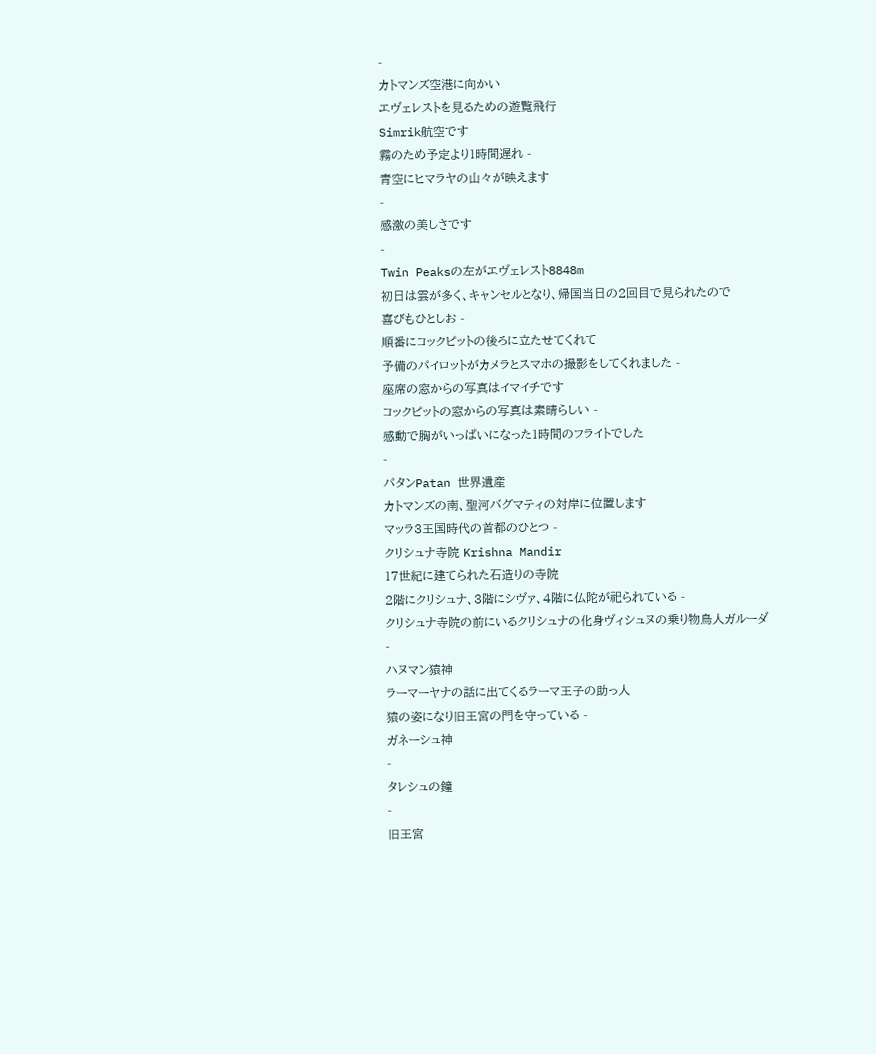-
カトマンズ空港に向かい
エヴェレストを見るための遊覧飛行
Simrik航空です
霧のため予定より1時間遅れ -
青空にヒマラヤの山々が映えます
-
感激の美しさです
-
Twin Peaksの左がエヴェレスト8848m
初日は雲が多く、キャンセルとなり、帰国当日の2回目で見られたので
喜びもひとしお -
順番にコックピットの後ろに立たせてくれて
予備のパイロットがカメラとスマホの撮影をしてくれました -
座席の窓からの写真はイマイチです
コックピットの窓からの写真は素晴らしい -
感動で胸がいっぱいになった1時間のフライトでした
-
パタンPatan 世界遺産
カトマンズの南、聖河バグマティの対岸に位置します
マッラ3王国時代の首都のひとつ -
クリシュナ寺院 Krishna Mandir
17世紀に建てられた石造りの寺院
2階にクリシュナ、3階にシヴァ、4階に仏陀が祀られている -
クリシュナ寺院の前にいるクリシュナの化身ヴィシュヌの乗り物鳥人ガルーダ
-
ハヌマン猿神
ラーマーヤナの話に出てくるラーマ王子の助っ人
猿の姿になり旧王宮の門を守っている -
ガネーシュ神
-
タレシュの鐘
-
旧王宮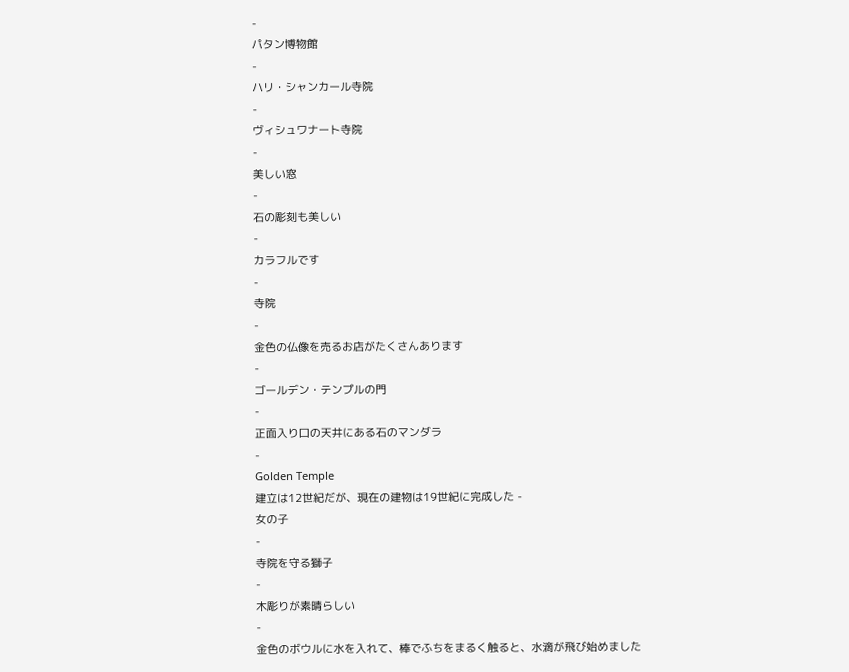-
パタン博物館
-
ハリ・シャンカール寺院
-
ヴィシュワナート寺院
-
美しい窓
-
石の彫刻も美しい
-
カラフルです
-
寺院
-
金色の仏像を売るお店がたくさんあります
-
ゴールデン・テンプルの門
-
正面入り口の天井にある石のマンダラ
-
Golden Temple
建立は12世紀だが、現在の建物は19世紀に完成した -
女の子
-
寺院を守る獅子
-
木彫りが素晴らしい
-
金色のボウルに水を入れて、棒でふちをまるく触ると、水滴が飛び始めました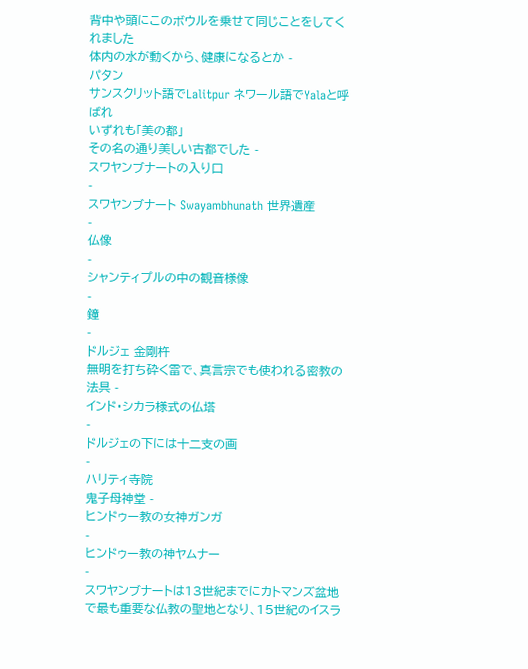背中や頭にこのボウルを乗せて同じことをしてくれました
体内の水が動くから、健康になるとか -
パタン
サンスクリット語でLalitpur ネワール語でYalaと呼ばれ
いずれも「美の都」
その名の通り美しい古都でした -
スワヤンブナートの入り口
-
スワヤンブナート Swayambhunath 世界遺産
-
仏像
-
シャンティプルの中の観音様像
-
鐘
-
ドルジェ 金剛杵
無明を打ち砕く雷で、真言宗でも使われる密教の法具 -
インド・シカラ様式の仏塔
-
ドルジェの下には十二支の画
-
ハリティ寺院
鬼子母神堂 -
ヒンドゥー教の女神ガンガ
-
ヒンドゥー教の神ヤムナー
-
スワヤンブナートは13世紀までにカトマンズ盆地で最も重要な仏教の聖地となり、15世紀のイスラ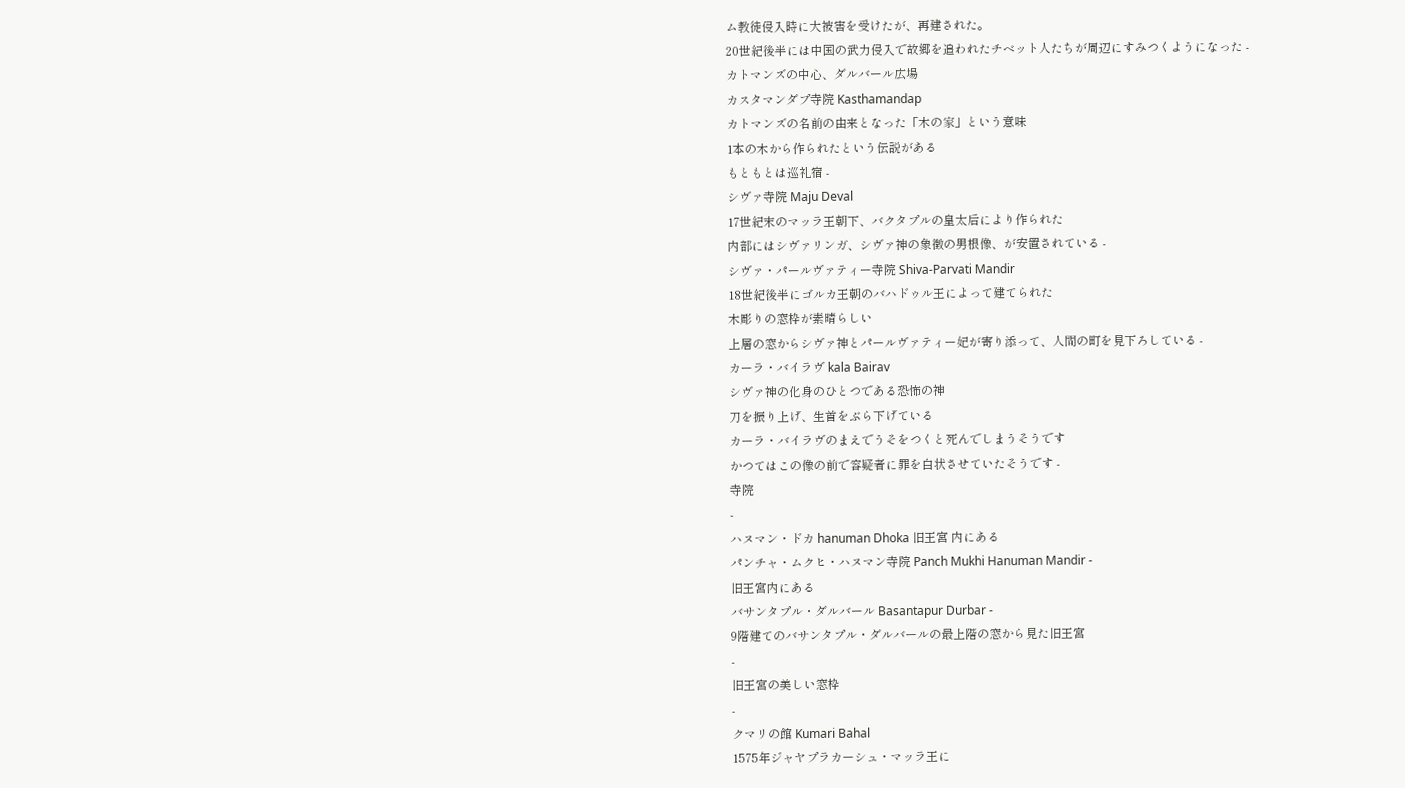ム教徒侵入時に大被害を受けたが、再建された。
20世紀後半には中国の武力侵入で故郷を追われたチベット人たちが周辺にすみつくようになった -
カトマンズの中心、ダルバール広場
カスタマンダプ寺院 Kasthamandap
カトマンズの名前の由来となった「木の家」という意味
1本の木から作られたという伝説がある
もともとは巡礼宿 -
シヴァ寺院 Maju Deval
17世紀末のマッラ王朝下、バクタプルの皇太后により作られた
内部にはシヴァリンガ、シヴァ神の象徴の男根像、が安置されている -
シヴァ・パールヴァティー寺院 Shiva-Parvati Mandir
18世紀後半にゴルカ王朝のバハドゥル王によって建てられた
木彫りの窓枠が素晴らしい
上層の窓からシヴァ神とパールヴァティー妃が寄り添って、人間の町を見下ろしている -
カーラ・バイラヴ kala Bairav
シヴァ神の化身のひとつである恐怖の神
刀を振り上げ、生首をぶら下げている
カーラ・バイラヴのまえでうそをつくと死んでしまうそうです
かつてはこの像の前で容疑者に罪を白状させていたそうです -
寺院
-
ハヌマン・ドカ hanuman Dhoka 旧王宮 内にある
パンチャ・ムクヒ・ハヌマン寺院 Panch Mukhi Hanuman Mandir -
旧王宮内にある
バサンタプル・ダルバール Basantapur Durbar -
9階建てのバサンタプル・ダルバールの最上階の窓から見た旧王宮
-
旧王宮の美しい窓枠
-
クマリの館 Kumari Bahal
1575年ジャヤプラカーシュ・マッラ王に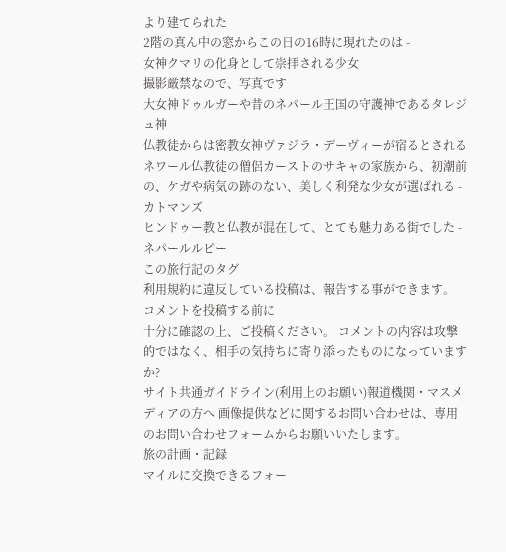より建てられた
2階の真ん中の窓からこの日の16時に現れたのは -
女神クマリの化身として崇拝される少女
撮影厳禁なので、写真です
大女神ドゥルガーや昔のネパール王国の守護神であるタレジュ神
仏教徒からは密教女神ヴァジラ・デーヴィーが宿るとされる
ネワール仏教徒の僧侶カーストのサキャの家族から、初潮前の、ケガや病気の跡のない、美しく利発な少女が選ばれる -
カトマンズ
ヒンドゥー教と仏教が混在して、とても魅力ある街でした -
ネパールルピー
この旅行記のタグ
利用規約に違反している投稿は、報告する事ができます。
コメントを投稿する前に
十分に確認の上、ご投稿ください。 コメントの内容は攻撃的ではなく、相手の気持ちに寄り添ったものになっていますか?
サイト共通ガイドライン(利用上のお願い)報道機関・マスメディアの方へ 画像提供などに関するお問い合わせは、専用のお問い合わせフォームからお願いいたします。
旅の計画・記録
マイルに交換できるフォー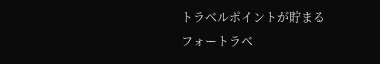トラベルポイントが貯まる
フォートラベ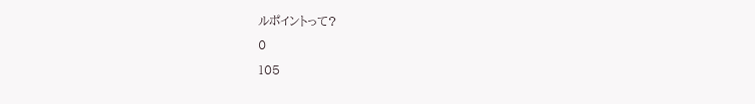ルポイントって?
0
105